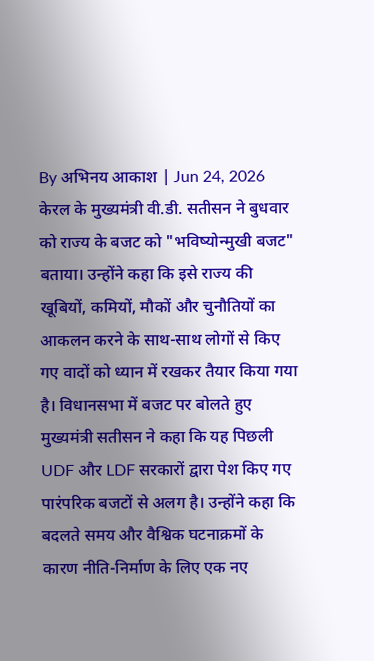By अभिनय आकाश | Jun 24, 2026
केरल के मुख्यमंत्री वी.डी. सतीसन ने बुधवार को राज्य के बजट को "भविष्योन्मुखी बजट" बताया। उन्होंने कहा कि इसे राज्य की खूबियों, कमियों, मौकों और चुनौतियों का आकलन करने के साथ-साथ लोगों से किए गए वादों को ध्यान में रखकर तैयार किया गया है। विधानसभा में बजट पर बोलते हुए मुख्यमंत्री सतीसन ने कहा कि यह पिछली UDF और LDF सरकारों द्वारा पेश किए गए पारंपरिक बजटों से अलग है। उन्होंने कहा कि बदलते समय और वैश्विक घटनाक्रमों के कारण नीति-निर्माण के लिए एक नए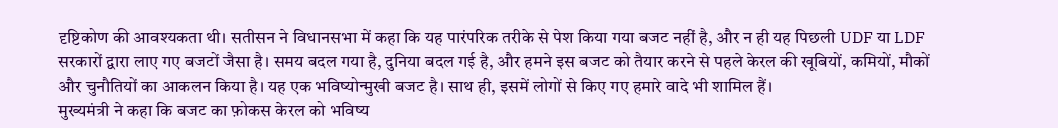दृष्टिकोण की आवश्यकता थी। सतीसन ने विधानसभा में कहा कि यह पारंपरिक तरीके से पेश किया गया बजट नहीं है, और न ही यह पिछली UDF या LDF सरकारों द्वारा लाए गए बजटों जैसा है। समय बदल गया है, दुनिया बदल गई है, और हमने इस बजट को तैयार करने से पहले केरल की खूबियों, कमियों, मौकों और चुनौतियों का आकलन किया है। यह एक भविष्योन्मुखी बजट है। साथ ही, इसमें लोगों से किए गए हमारे वादे भी शामिल हैं।
मुख्यमंत्री ने कहा कि बजट का फ़ोकस केरल को भविष्य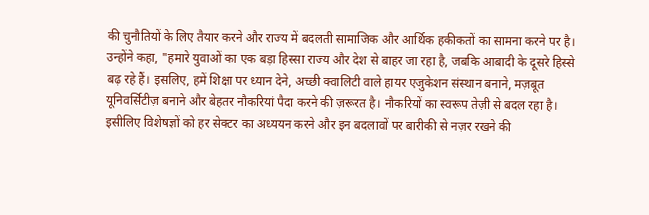की चुनौतियों के लिए तैयार करने और राज्य में बदलती सामाजिक और आर्थिक हकीकतों का सामना करने पर है।
उन्होंने कहा, "हमारे युवाओं का एक बड़ा हिस्सा राज्य और देश से बाहर जा रहा है, जबकि आबादी के दूसरे हिस्से बढ़ रहे हैं। इसलिए, हमें शिक्षा पर ध्यान देने, अच्छी क्वालिटी वाले हायर एजुकेशन संस्थान बनाने, मज़बूत यूनिवर्सिटीज़ बनाने और बेहतर नौकरियां पैदा करने की ज़रूरत है। नौकरियों का स्वरूप तेज़ी से बदल रहा है। इसीलिए विशेषज्ञों को हर सेक्टर का अध्ययन करने और इन बदलावों पर बारीकी से नज़र रखने की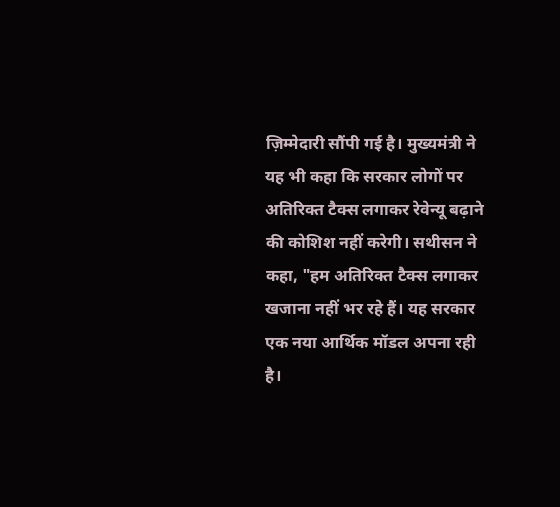ज़िम्मेदारी सौंपी गई है। मुख्यमंत्री ने यह भी कहा कि सरकार लोगों पर अतिरिक्त टैक्स लगाकर रेवेन्यू बढ़ाने की कोशिश नहीं करेगी। सथीसन ने कहा, "हम अतिरिक्त टैक्स लगाकर खजाना नहीं भर रहे हैं। यह सरकार एक नया आर्थिक मॉडल अपना रही है।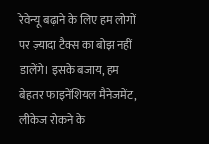रेवेन्यू बढ़ाने के लिए हम लोगों पर ज़्यादा टैक्स का बोझ नहीं डालेंगे। इसके बजाय, हम बेहतर फाइनेंशियल मैनेजमेंट, लीकेज रोकने के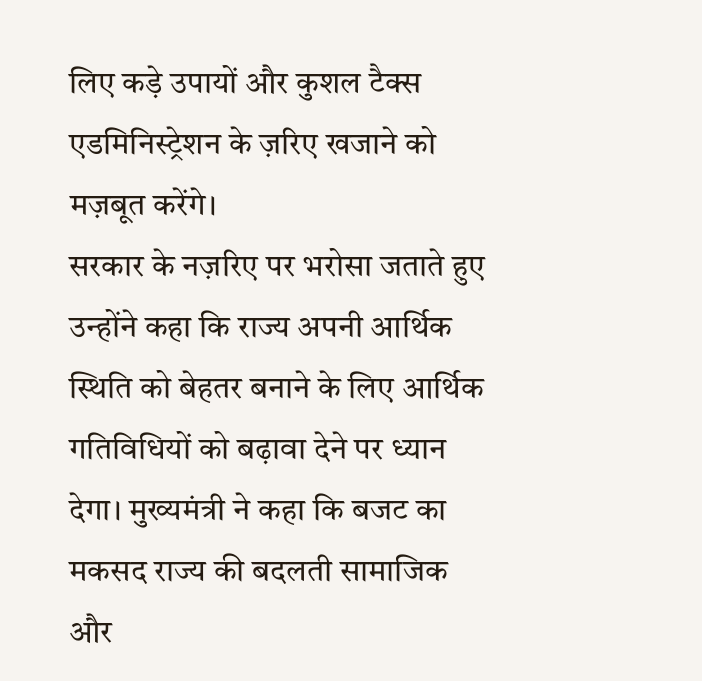लिए कड़े उपायों और कुशल टैक्स एडमिनिस्ट्रेशन के ज़रिए खजाने को मज़बूत करेंगे।
सरकार के नज़रिए पर भरोसा जताते हुए उन्होंने कहा कि राज्य अपनी आर्थिक स्थिति को बेहतर बनाने के लिए आर्थिक गतिविधियों को बढ़ावा देने पर ध्यान देगा। मुख्यमंत्री ने कहा कि बजट का मकसद राज्य की बदलती सामाजिक और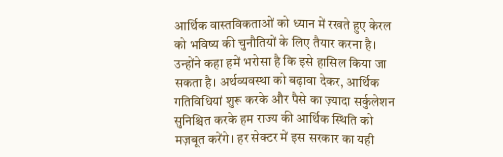आर्थिक वास्तविकताओं को ध्यान में रखते हुए केरल को भविष्य की चुनौतियों के लिए तैयार करना है। उन्होंने कहा हमें भरोसा है कि इसे हासिल किया जा सकता है। अर्थव्यवस्था को बढ़ावा देकर, आर्थिक गतिविधियां शुरू करके और पैसे का ज़्यादा सर्कुलेशन सुनिश्चित करके हम राज्य की आर्थिक स्थिति को मज़बूत करेंगे। हर सेक्टर में इस सरकार का यही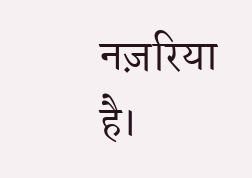नज़रिया है।